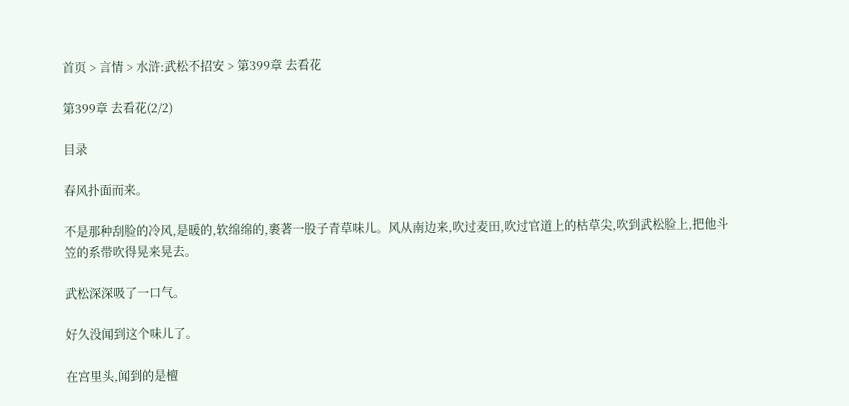首页 > 言情 > 水浒:武松不招安 > 第399章 去看花

第399章 去看花(2/2)

目录

春风扑面而来。

不是那种刮脸的冷风,是暖的,软绵绵的,裹著一股子青草味儿。风从南边来,吹过麦田,吹过官道上的枯草尖,吹到武松脸上,把他斗笠的系带吹得晃来晃去。

武松深深吸了一口气。

好久没闻到这个味儿了。

在宫里头,闻到的是檀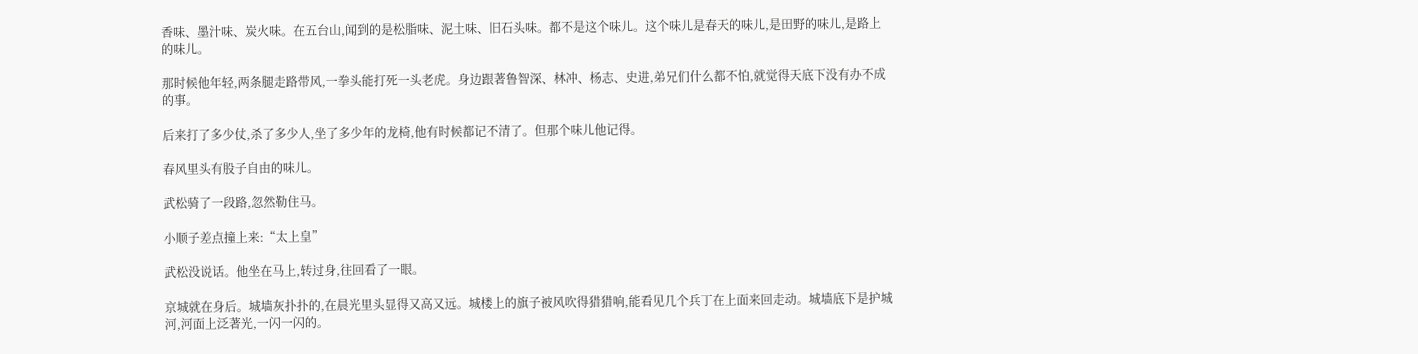香味、墨汁味、炭火味。在五台山,闻到的是松脂味、泥土味、旧石头味。都不是这个味儿。这个味儿是春天的味儿,是田野的味儿,是路上的味儿。

那时候他年轻,两条腿走路带风,一拳头能打死一头老虎。身边跟著鲁智深、林冲、杨志、史进,弟兄们什么都不怕,就觉得天底下没有办不成的事。

后来打了多少仗,杀了多少人,坐了多少年的龙椅,他有时候都记不清了。但那个味儿他记得。

春风里头有股子自由的味儿。

武松骑了一段路,忽然勒住马。

小顺子差点撞上来:“太上皇”

武松没说话。他坐在马上,转过身,往回看了一眼。

京城就在身后。城墙灰扑扑的,在晨光里头显得又高又远。城楼上的旗子被风吹得猎猎响,能看见几个兵丁在上面来回走动。城墙底下是护城河,河面上泛著光,一闪一闪的。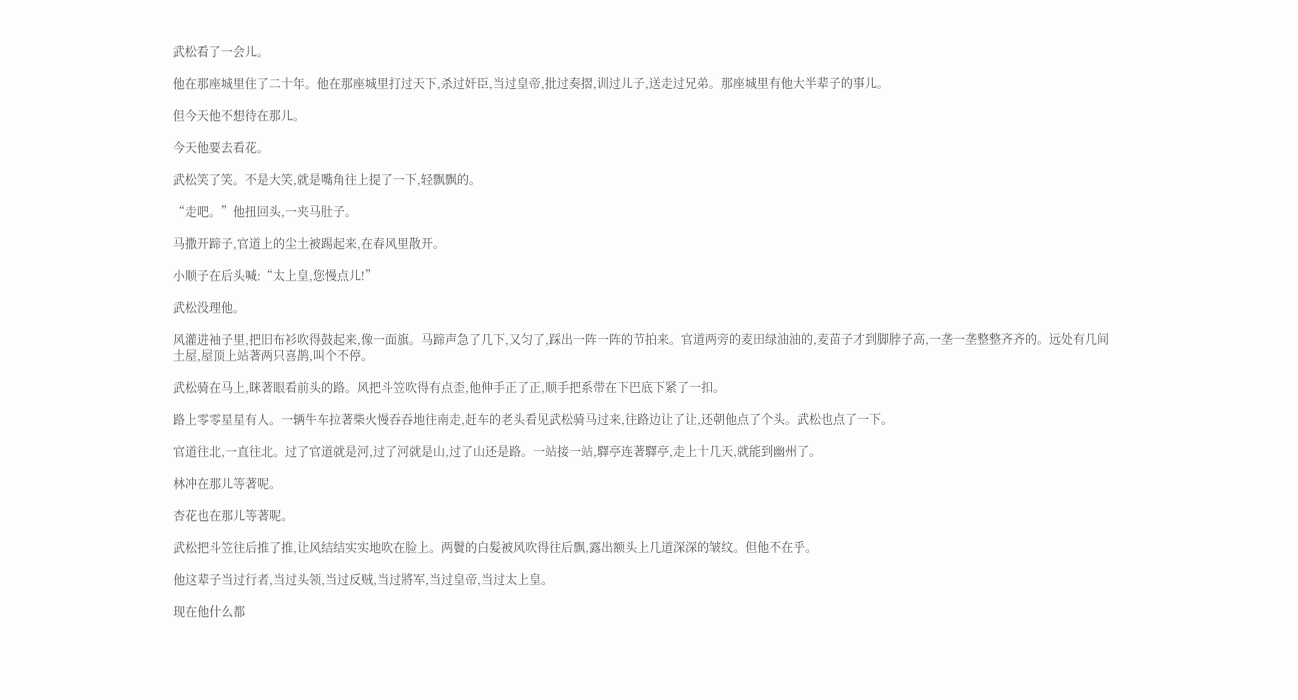武松看了一会儿。

他在那座城里住了二十年。他在那座城里打过天下,杀过奸臣,当过皇帝,批过奏摺,训过儿子,送走过兄弟。那座城里有他大半辈子的事儿。

但今天他不想待在那儿。

今天他要去看花。

武松笑了笑。不是大笑,就是嘴角往上提了一下,轻飘飘的。

“走吧。”他扭回头,一夹马肚子。

马撒开蹄子,官道上的尘土被踢起来,在春风里散开。

小顺子在后头喊:“太上皇,您慢点儿!”

武松没理他。

风灌进袖子里,把旧布衫吹得鼓起来,像一面旗。马蹄声急了几下,又匀了,踩出一阵一阵的节拍来。官道两旁的麦田绿油油的,麦苗子才到脚脖子高,一垄一垄整整齐齐的。远处有几间土屋,屋顶上站著两只喜鹊,叫个不停。

武松骑在马上,眯著眼看前头的路。风把斗笠吹得有点歪,他伸手正了正,顺手把系带在下巴底下紧了一扣。

路上零零星星有人。一辆牛车拉著柴火慢吞吞地往南走,赶车的老头看见武松骑马过来,往路边让了让,还朝他点了个头。武松也点了一下。

官道往北,一直往北。过了官道就是河,过了河就是山,过了山还是路。一站接一站,驛亭连著驛亭,走上十几天,就能到幽州了。

林冲在那儿等著呢。

杏花也在那儿等著呢。

武松把斗笠往后推了推,让风结结实实地吹在脸上。两鬢的白髮被风吹得往后飘,露出额头上几道深深的皱纹。但他不在乎。

他这辈子当过行者,当过头领,当过反贼,当过將军,当过皇帝,当过太上皇。

现在他什么都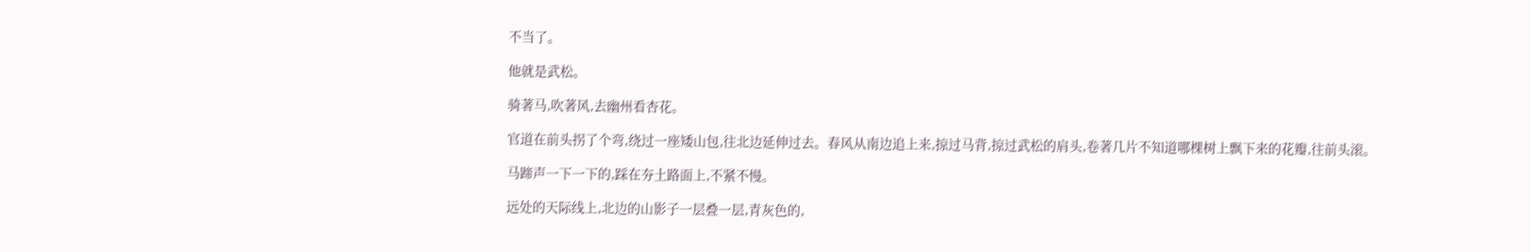不当了。

他就是武松。

骑著马,吹著风,去幽州看杏花。

官道在前头拐了个弯,绕过一座矮山包,往北边延伸过去。春风从南边追上来,掠过马背,掠过武松的肩头,卷著几片不知道哪棵树上飘下来的花瓣,往前头滚。

马蹄声一下一下的,踩在夯土路面上,不紧不慢。

远处的天际线上,北边的山影子一层叠一层,青灰色的,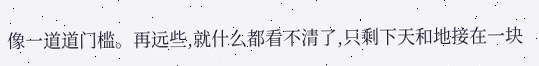像一道道门槛。再远些,就什么都看不清了,只剩下天和地接在一块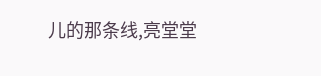儿的那条线,亮堂堂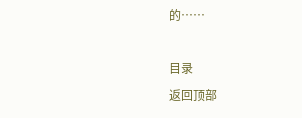的……

目录
返回顶部